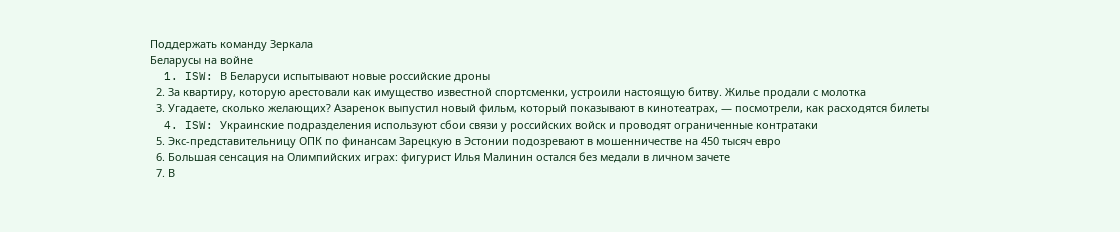Поддержать команду Зеркала
Беларусы на войне
  1. ISW: В Беларуси испытывают новые российские дроны
  2. За квартиру, которую арестовали как имущество известной спортсменки, устроили настоящую битву. Жилье продали с молотка
  3. Угадаете, сколько желающих? Азаренок выпустил новый фильм, который показывают в кинотеатрах, — посмотрели, как расходятся билеты
  4. ISW: Украинские подразделения используют сбои связи у российских войск и проводят ограниченные контратаки
  5. Экс-представительницу ОПК по финансам Зарецкую в Эстонии подозревают в мошенничестве на 450 тысяч евро
  6. Большая сенсация на Олимпийских играх: фигурист Илья Малинин остался без медали в личном зачете
  7. В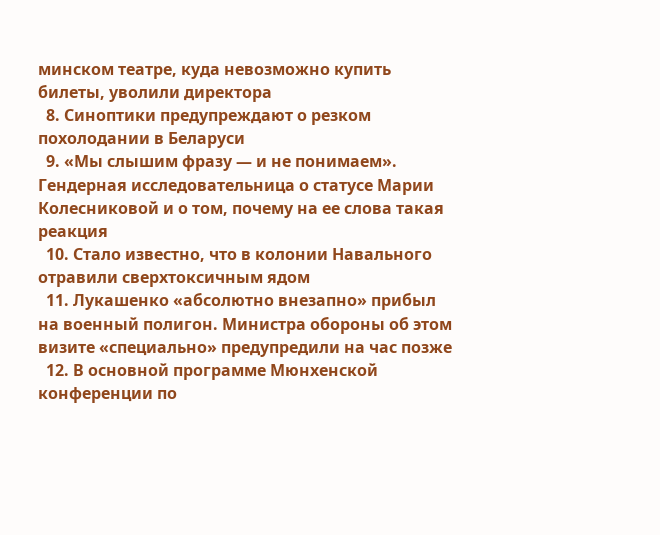минском театре, куда невозможно купить билеты, уволили директора
  8. Синоптики предупреждают о резком похолодании в Беларуси
  9. «Мы слышим фразу — и не понимаем». Гендерная исследовательница о статусе Марии Колесниковой и о том, почему на ее слова такая реакция
  10. Стало известно, что в колонии Навального отравили сверхтоксичным ядом
  11. Лукашенко «абсолютно внезапно» прибыл на военный полигон. Министра обороны об этом визите «специально» предупредили на час позже
  12. В основной программе Мюнхенской конференции по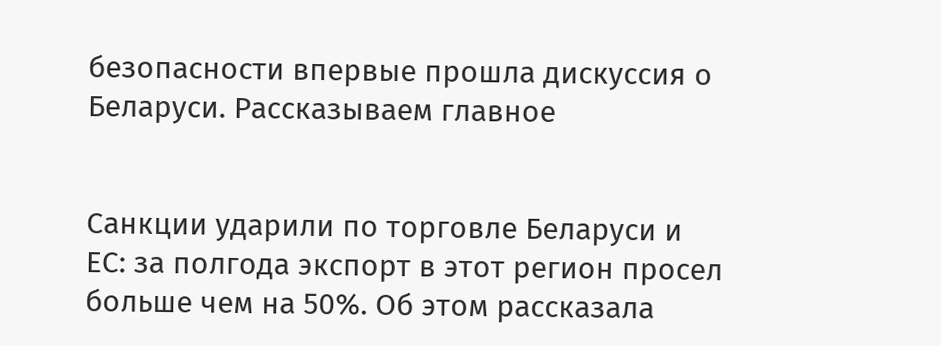безопасности впервые прошла дискуссия о Беларуси. Рассказываем главное


Санкции ударили по торговле Беларуси и ЕС: за полгода экспорт в этот регион просел больше чем на 50%. Об этом рассказала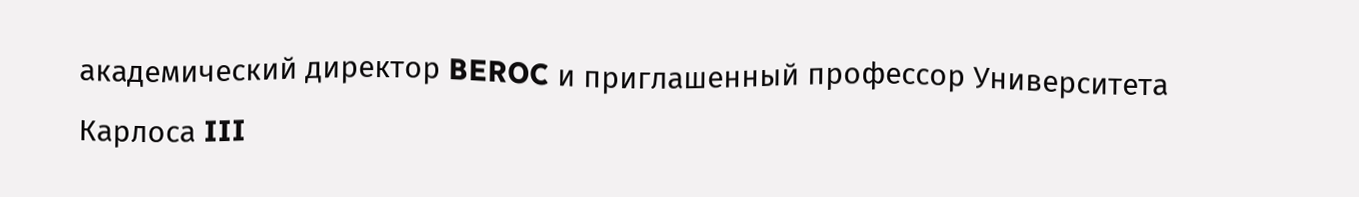академический директор BEROC и приглашенный профессор Университета Карлоса III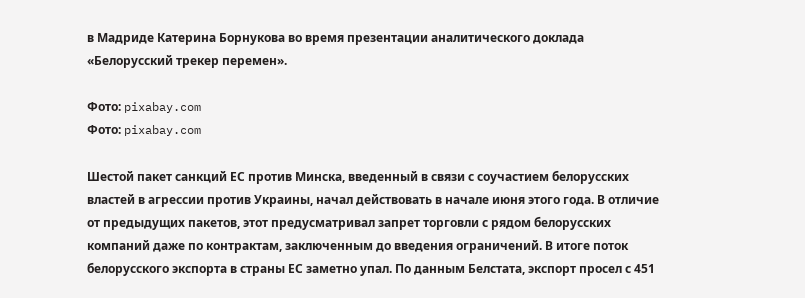в Мадриде Катерина Борнукова во время презентации аналитического доклада «Белорусский трекер перемен».

Фото: pixabay.com
Фото: pixabay.com

Шестой пакет санкций ЕС против Минска, введенный в связи с соучастием белорусских властей в агрессии против Украины, начал действовать в начале июня этого года. В отличие от предыдущих пакетов, этот предусматривал запрет торговли с рядом белорусских компаний даже по контрактам, заключенным до введения ограничений. В итоге поток белорусского экспорта в страны ЕС заметно упал. По данным Белстата, экспорт просел с 451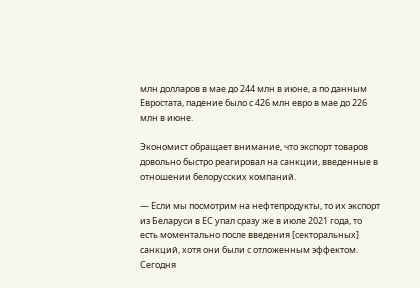млн долларов в мае до 244 млн в июне, а по данным Евростата, падение было с 426 млн евро в мае до 226 млн в июне.

Экономист обращает внимание, что экспорт товаров довольно быстро реагировал на санкции, введенные в отношении белорусских компаний.

— Если мы посмотрим на нефтепродукты, то их экспорт из Беларуси в ЕС упал сразу же в июле 2021 года, то есть моментально после введения [секторальных] санкций, хотя они были с отложенным эффектом. Сегодня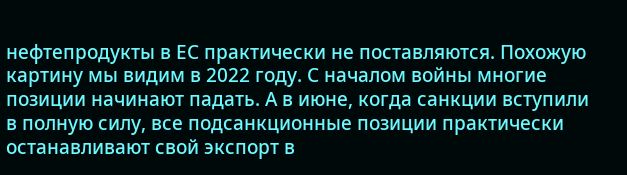нефтепродукты в ЕС практически не поставляются. Похожую картину мы видим в 2022 году. С началом войны многие позиции начинают падать. А в июне, когда санкции вступили в полную силу, все подсанкционные позиции практически останавливают свой экспорт в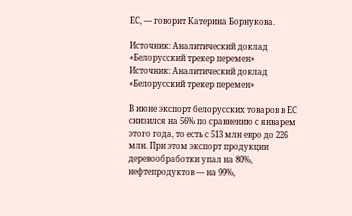ЕС, — говорит Катерина Борнукова.

Источник: Аналитический доклад «Белорусский трекер перемен»
Источник: Аналитический доклад «Белорусский трекер перемен»

В июне экспорт белорусских товаров в ЕС снизился на 56% по сравнению с январем этого года, то есть с 513 млн евро до 226 млн. При этом экспорт продукции деревообработки упал на 80%, нефтепродуктов — на 99%,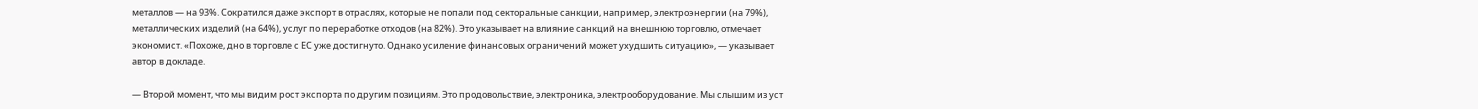металлов — на 93%. Сократился даже экспорт в отраслях, которые не попали под секторальные санкции, например, электроэнергии (на 79%), металлических изделий (на 64%), услуг по переработке отходов (на 82%). Это указывает на влияние санкций на внешнюю торговлю, отмечает экономист. «Похоже, дно в торговле с ЕС уже достигнуто. Однако усиление финансовых ограничений может ухудшить ситуацию», — указывает автор в докладе.

— Второй момент, что мы видим рост экспорта по другим позициям. Это продовольствие, электроника, электрооборудование. Мы слышим из уст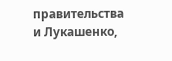правительства и Лукашенко,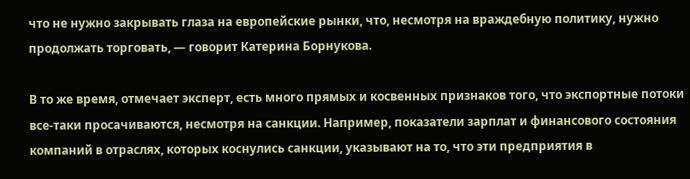что не нужно закрывать глаза на европейские рынки, что, несмотря на враждебную политику, нужно продолжать торговать, — говорит Катерина Борнукова.

В то же время, отмечает эксперт, есть много прямых и косвенных признаков того, что экспортные потоки все-таки просачиваются, несмотря на санкции. Например, показатели зарплат и финансового состояния компаний в отраслях, которых коснулись санкции, указывают на то, что эти предприятия в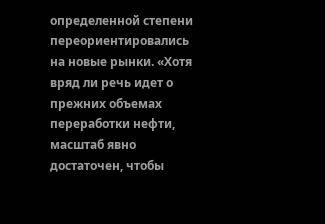определенной степени переориентировались на новые рынки. «Хотя вряд ли речь идет о прежних объемах переработки нефти, масштаб явно достаточен, чтобы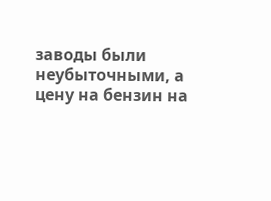заводы были неубыточными, а цену на бензин на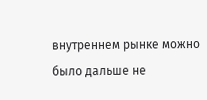внутреннем рынке можно было дальше не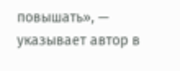повышать», — указывает автор в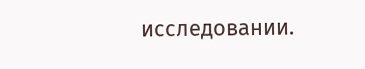исследовании.